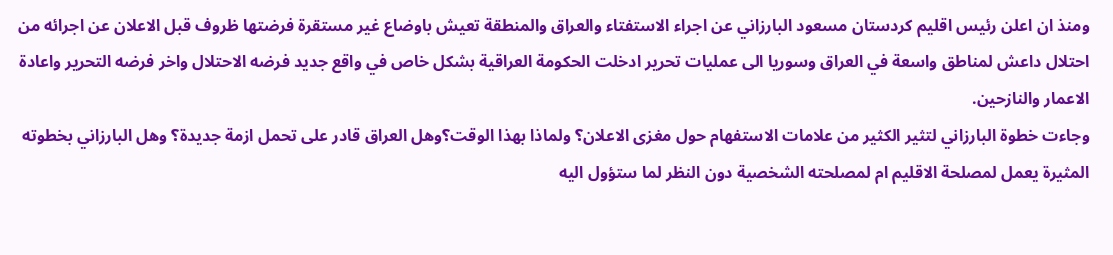ومنذ ان اعلن رئيس اقليم كردستان مسعود البارزاني عن اجراء الاستفتاء والعراق والمنطقة تعيش باوضاع غير مستقرة فرضتها ظروف قبل الاعلان عن اجرائه من احتلال داعش لمناطق واسعة في العراق وسوريا الى عمليات تحرير ادخلت الحكومة العراقية بشكل خاص في واقع جديد فرضه الاحتلال واخر فرضه التحرير واعادة الاعمار والنازحين.
وجاءت خطوة البارزاني لتثير الكثير من علامات الاستفهام حول مغزى الاعلان؟ ولماذا بهذا الوقت؟وهل العراق قادر على تحمل ازمة جديدة؟ وهل البارزاني بخطوته المثيرة يعمل لمصلحة الاقليم ام لمصلحته الشخصية دون النظر لما ستؤول اليه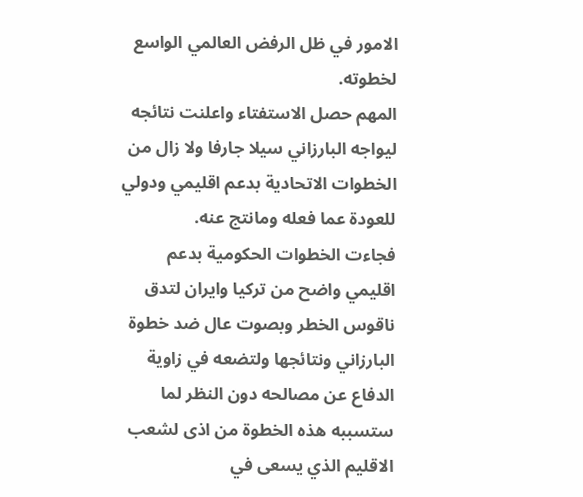الامور في ظل الرفض العالمي الواسع لخطوته.
المهم حصل الاستفتاء واعلنت نتائجه ليواجه البارزاني سيلا جارفا ولا زال من الخطوات الاتحادية بدعم اقليمي ودولي للعودة عما فعله ومانتج عنه.
فجاءت الخطوات الحكومية بدعم اقليمي واضح من تركيا وايران لتدق ناقوس الخطر وبصوت عال ضد خطوة البارزاني ونتائجها ولتضعه في زاوية الدفاع عن مصالحه دون النظر لما ستسببه هذه الخطوة من اذى لشعب الاقليم الذي يسعى في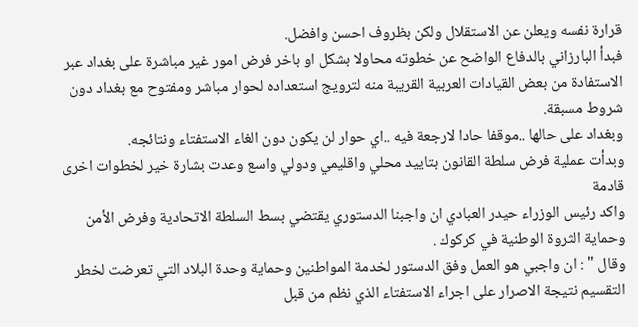قرارة نفسه ويعلن عن الاستقلال ولكن بظروف احسن وافضل.
فبدأ البارزاني بالدفاع الواضح عن خطوته محاولا بشكل او باخر فرض امور غير مباشرة على بغداد عبر الاستفادة من بعض القيادات العربية القريبة منه لترويج استعداده لحوار مباشر ومفتوح مع بغداد دون شروط مسبقة.
وبغداد على حالها ..موقفا حادا لارجعة فيه ..اي حوار لن يكون دون الغاء الاستفتاء ونتائجه.
وبدأت عملية فرض سلطة القانون بتاييد محلي واقليمي ودولي واسع وعدت بشارة خير لخطوات اخرى قادمة
واكد رئيس الوزراء حيدر العبادي ان واجبنا الدستوري يقتضي بسط السلطة الاتحادية وفرض الأمن وحماية الثروة الوطنية في كركوك .
وقال " : ان واجبي هو العمل وفق الدستور لخدمة المواطنين وحماية وحدة البلاد التي تعرضت لخطر التقسيم نتيجة الاصرار على اجراء الاستفتاء الذي نظم من قبل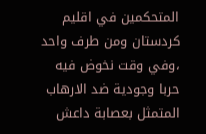المتحكمين في اقليم كردستان ومن طرف واحد ،وفي وقت نخوض فيه حربا وجودية ضد الارهاب المتمثل بعصابة داعش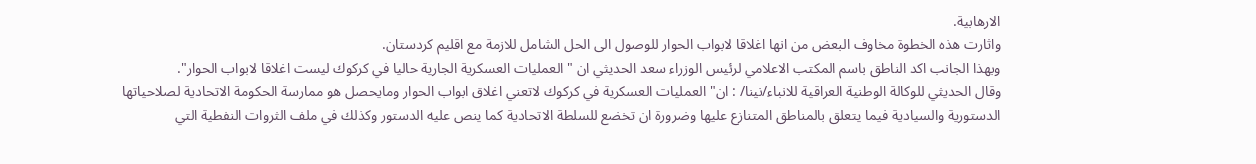الارهابية.
واثارت هذه الخطوة مخاوف البعض من انها اغلاقا لابواب الحوار للوصول الى الحل الشامل للازمة مع اقليم كردستان.
وبهذا الجانب اكد الناطق باسم المكتب الاعلامي لرئيس الوزراء سعد الحديثي ان " العمليات العسكرية الجارية حاليا في كركوك ليست اغلاقا لابواب الحوار".
وقال الحديثي للوكالة الوطنية العراقية للانباء/نينا/ : ان" العمليات العسكرية في كركوك لاتعني اغلاق ابواب الحوار ومايحصل هو ممارسة الحكومة الاتحادية لصلاحياتها الدستورية والسيادية فيما يتعلق بالمناطق المتنازع عليها وضرورة ان تخضع للسلطة الاتحادية كما ينص عليه الدستور وكذلك في ملف الثروات النفطية التي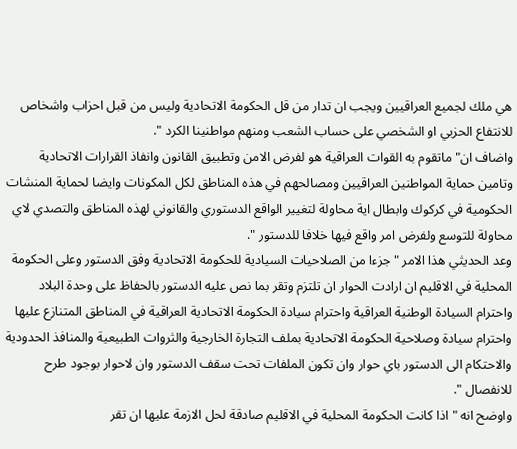هي ملك لجميع العراقيين ويجب ان تدار من قل الحكومة الاتحادية وليس من قبل احزاب واشخاص للانتفاع الحزبي او الشخصي على حساب الشعب ومنهم مواطنينا الكرد ".
واضاف ان" ماتقوم به القوات العراقية هو لفرض الامن وتطبيق القانون وانفاذ القرارات الاتحادية وتامين حماية المواطنين العراقيين ومصالحهم في هذه المناطق لكل المكونات وايضا لحماية المنشات الحكومية في كركوك وابطال اية محاولة لتغيير الواقع الدستوري والقانوني لهذه المناطق والتصدي لاي محاولة للتوسع ولفرض امر واقع فيها خلافا للدستور ".
وعد الحديثي هذا الامر " جزءا من الصلاحيات السيادية للحكومة الاتحادية وفق الدستور وعلى الحكومة المحلية في الاقليم ان ارادت الحوار ان تلتزم وتقر بما نص عليه الدستور بالحفاظ على وحدة البلاد واحترام السيادة الوطنية العراقية واحترام سيادة الحكومة الاتحادية العراقية في المناطق المتنازع عليها واحترام سيادة وصلاحية الحكومة الاتحادية بملف التجارة الخارجية والثروات الطبيعية والمنافذ الحدودية والاحتكام الى الدستور باي حوار وان تكون الملفات تحت سقف الدستور وان لاحوار بوجود طرح للانفصال ".
واوضح انه " اذا كانت الحكومة المحلية في الاقليم صادقة لحل الازمة عليها ان تقر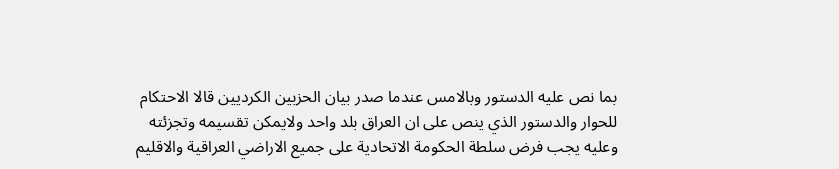بما نص عليه الدستور وبالامس عندما صدر بيان الحزبين الكرديين قالا الاحتكام للحوار والدستور الذي ينص على ان العراق بلد واحد ولايمكن تقسيمه وتجزئته وعليه يجب فرض سلطة الحكومة الاتحادية على جميع الاراضي العراقية والاقليم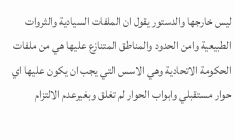ليس خارجها والدستور يقول ان الملفات السيادية والثروات الطبيعية وامن الحدود والمناطق المتنازع عليها هي من ملفات الحكومة الاتحادية وهي الاسس التي يجب ان يكون عليها اي حوار مستقبلي وابواب الحوار لم تغلق وبغيرعدم الالتزام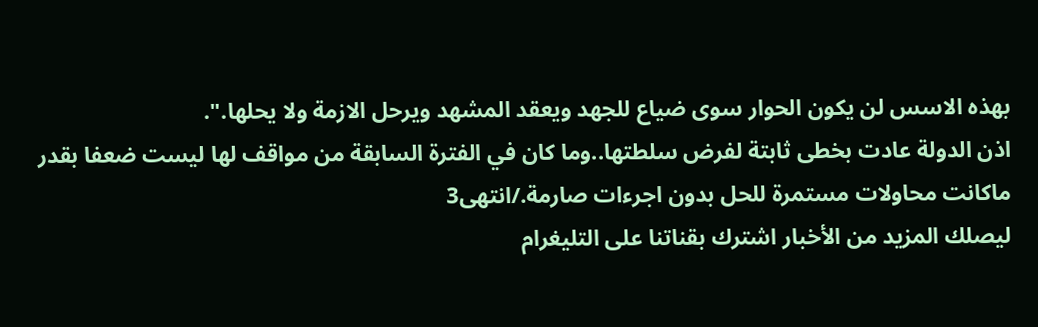بهذه الاسس لن يكون الحوار سوى ضياع للجهد ويعقد المشهد ويرحل الازمة ولا يحلها.".
اذن الدولة عادت بخطى ثابتة لفرض سلطتها..وما كان في الفترة السابقة من مواقف لها ليست ضعفا بقدر ماكانت محاولات مستمرة للحل بدون اجرءات صارمة./انتهى3
ليصلك المزيد من الأخبار اشترك بقناتنا على التليغرام